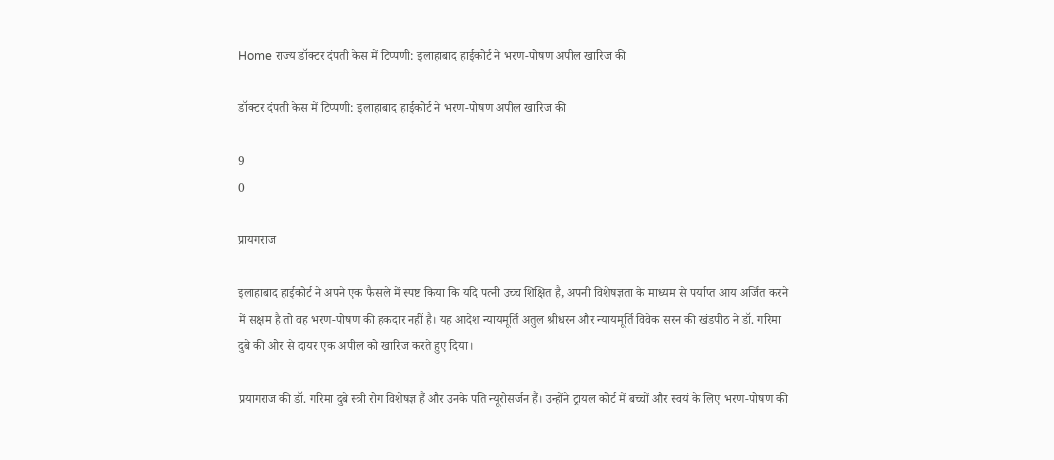Home राज्य डॉक्टर दंपती केस में टिप्पणी: इलाहाबाद हाईकोर्ट ने भरण-पोषण अपील खारिज की

डॉक्टर दंपती केस में टिप्पणी: इलाहाबाद हाईकोर्ट ने भरण-पोषण अपील खारिज की

9
0

प्रायगराज

इलाहाबाद हाईकोर्ट ने अपने एक फैसले में स्पष्ट किया कि यदि पत्नी उच्च शिक्षित है, अपनी विशेषज्ञता के माध्यम से पर्याप्त आय अर्जित करने में सक्षम है तो वह भरण-पोषण की हकदार नहीं है। यह आदेश न्यायमूर्ति अतुल श्रीधरन और न्यायमूर्ति विवेक सरन की खंडपीठ ने डॉ. गरिमा दुबे की ओर से दायर एक अपील को खारिज करते हुए दिया।

प्रयागराज की डॉ. गरिमा दुबे स्त्री रोग विशेषज्ञ हैं और उनके पति न्यूरोसर्जन हैं। उन्होंने ट्रायल कोर्ट में बच्चों और स्वयं के लिए भरण-पोषण की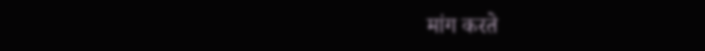मांग करते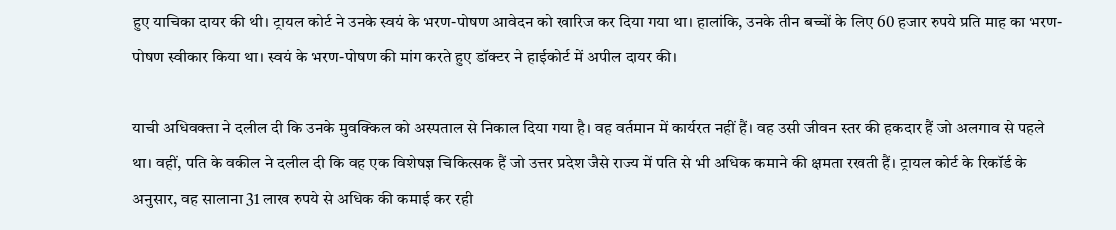हुए याचिका दायर की थी। ट्रायल कोर्ट ने उनके स्वयं के भरण-पोषण आवेदन को खारिज कर दिया गया था। हालांकि, उनके तीन बच्चों के लिए 60 हजार रुपये प्रति माह का भरण-पोषण स्वीकार किया था। स्वयं के भरण-पोषण की मांग करते हुए डॉक्टर ने हाईकोर्ट में अपील दायर की।

याची अधिवक्ता ने दलील दी कि उनके मुवक्किल को अस्पताल से निकाल दिया गया है। वह वर्तमान में कार्यरत नहीं हैं। वह उसी जीवन स्तर की हकदार हैं जो अलगाव से पहले था। वहीं, पति के वकील ने दलील दी कि वह एक विशेषज्ञ चिकित्सक हैं जो उत्तर प्रदेश जैसे राज्य में पति से भी अधिक कमाने की क्षमता रखती हैं। ट्रायल कोर्ट के रिकॉर्ड के अनुसार, वह सालाना 31 लाख रुपये से अधिक की कमाई कर रही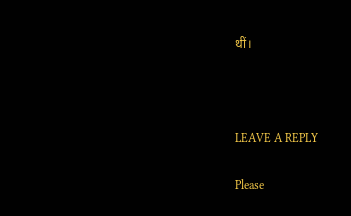थीं।



LEAVE A REPLY

Please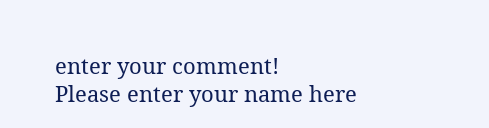enter your comment!
Please enter your name here